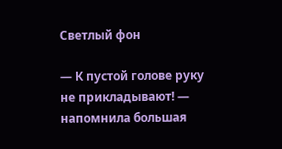Светлый фон

— К пустой голове руку не прикладывают! — напомнила большая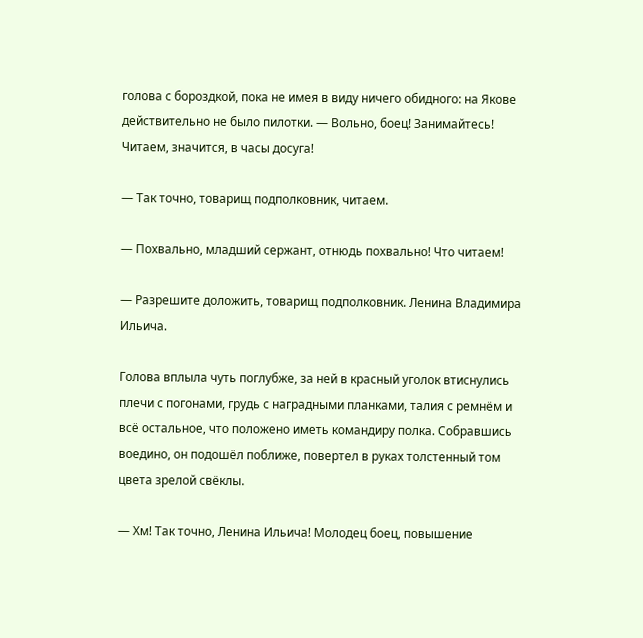голова с бороздкой, пока не имея в виду ничего обидного: на Якове действительно не было пилотки. — Вольно, боец! Занимайтесь! Читаем, значится, в часы досуга!

— Так точно, товарищ подполковник, читаем.

— Похвально, младший сержант, отнюдь похвально! Что читаем!

— Разрешите доложить, товарищ подполковник. Ленина Владимира Ильича.

Голова вплыла чуть поглубже, за ней в красный уголок втиснулись плечи с погонами, грудь с наградными планками, талия с ремнём и всё остальное, что положено иметь командиру полка. Собравшись воедино, он подошёл поближе, повертел в руках толстенный том цвета зрелой свёклы.

— Хм! Так точно, Ленина Ильича! Молодец боец, повышение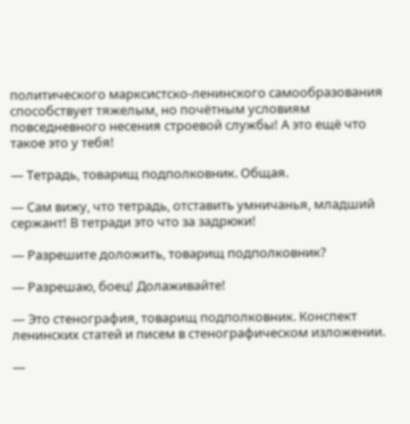политического марксистско-ленинского самообразования способствует тяжелым, но почётным условиям повседневного несения строевой службы! А это ещё что такое это у тебя!

— Тетрадь, товарищ подполковник. Общая.

— Сам вижу, что тетрадь, отставить умничанья, младший сержант! В тетради это что за задрюки!

— Разрешите доложить, товарищ подполковник?

— Разрешаю, боец! Долаживайте!

— Это стенография, товарищ подполковник. Конспект ленинских статей и писем в стенографическом изложении.

—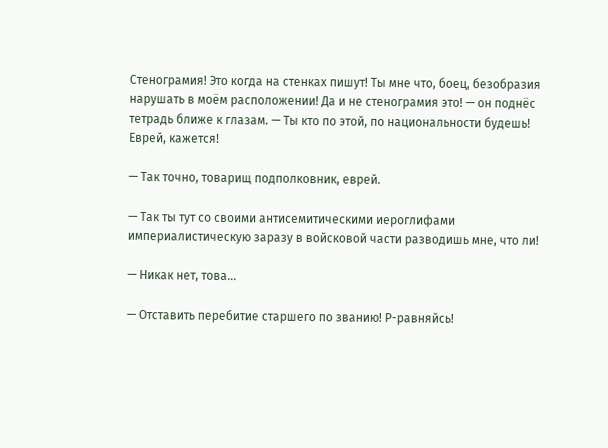Стенограмия! Это когда на стенках пишут! Ты мне что, боец, безобразия нарушать в моём расположении! Да и не стенограмия это! — он поднёс тетрадь ближе к глазам. — Ты кто по этой, по национальности будешь! Еврей, кажется!

— Так точно, товарищ подполковник, еврей.

— Так ты тут со своими антисемитическими иероглифами империалистическую заразу в войсковой части разводишь мне, что ли!

— Никак нет, това…

— Отставить перебитие старшего по званию! Р-равняйсь!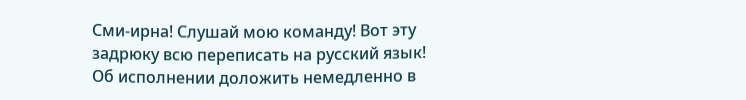Сми-ирна! Слушай мою команду! Вот эту задрюку всю переписать на русский язык! Об исполнении доложить немедленно в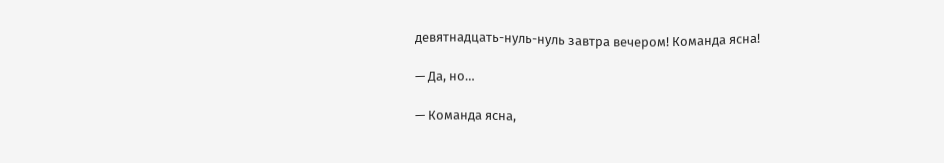девятнадцать-нуль-нуль завтра вечером! Команда ясна!

— Да, но…

— Команда ясна,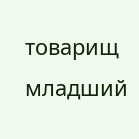товарищ младший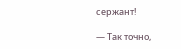сержант!

— Так точно,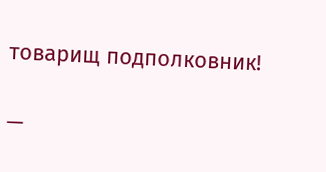товарищ подполковник!

—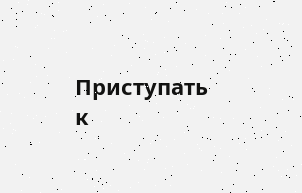Приступать к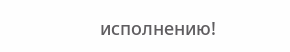исполнению!